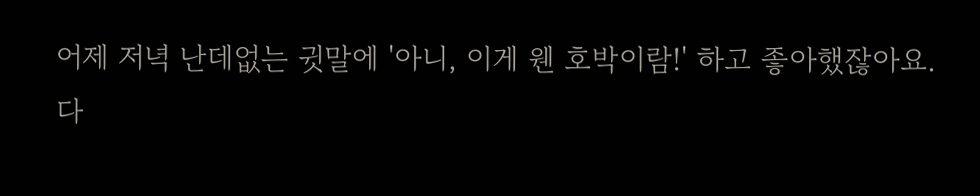어제 저녁 난데없는 귓말에 '아니, 이게 웬 호박이람!' 하고 좋아했잖아요.
다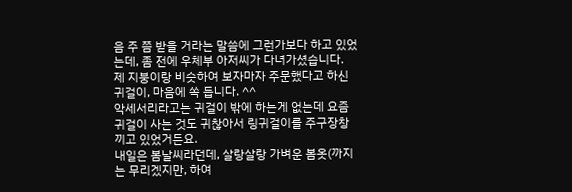음 주 쯤 받을 거라는 말씀에 그런가보다 하고 있었는데, 좀 전에 우체부 아저씨가 다녀가셨습니다.
제 지붕이랑 비슷하여 보자마자 주문했다고 하신 귀걸이, 마음에 쏙 듭니다. ^^
악세서리라고는 귀걸이 밖에 하는게 없는데 요즘 귀걸이 사는 것도 귀찮아서 링귀걸이를 주구장창 끼고 있었거든요.
내일은 봄날씨라던데, 살랑살랑 가벼운 봄옷(까지는 무리겠지만, 하여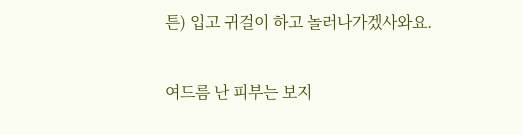튼) 입고 귀걸이 하고 놀러나가겠사와요.

여드름 난 피부는 보지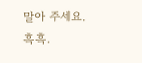말아 주세요. 흑흑.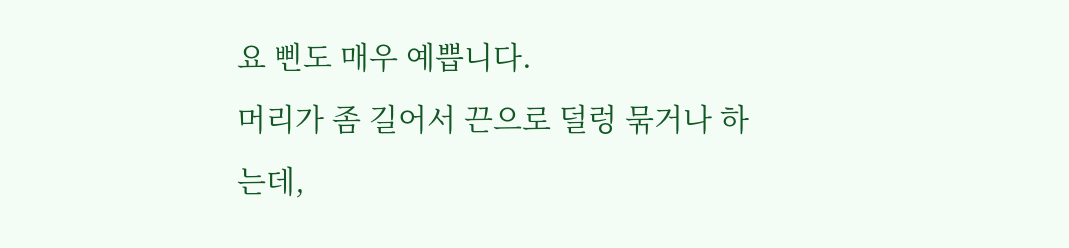요 삔도 매우 예쁩니다.
머리가 좀 길어서 끈으로 덜렁 묶거나 하는데,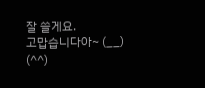잘 쓸게요.
고맙습니다아~ (__) (^^)